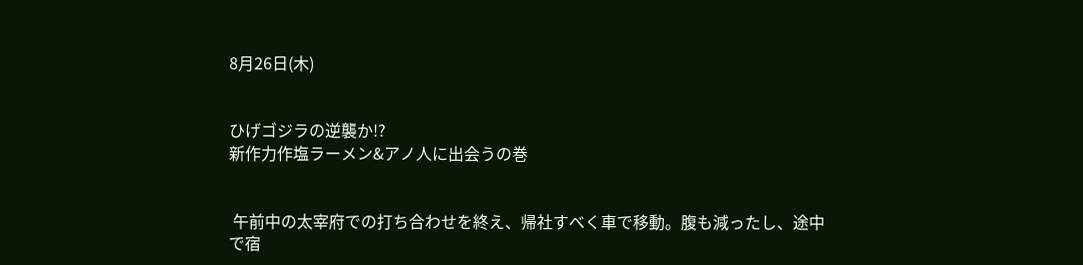8月26日(木)


ひげゴジラの逆襲か!?
新作力作塩ラーメン&アノ人に出会うの巻


 午前中の太宰府での打ち合わせを終え、帰社すべく車で移動。腹も減ったし、途中で宿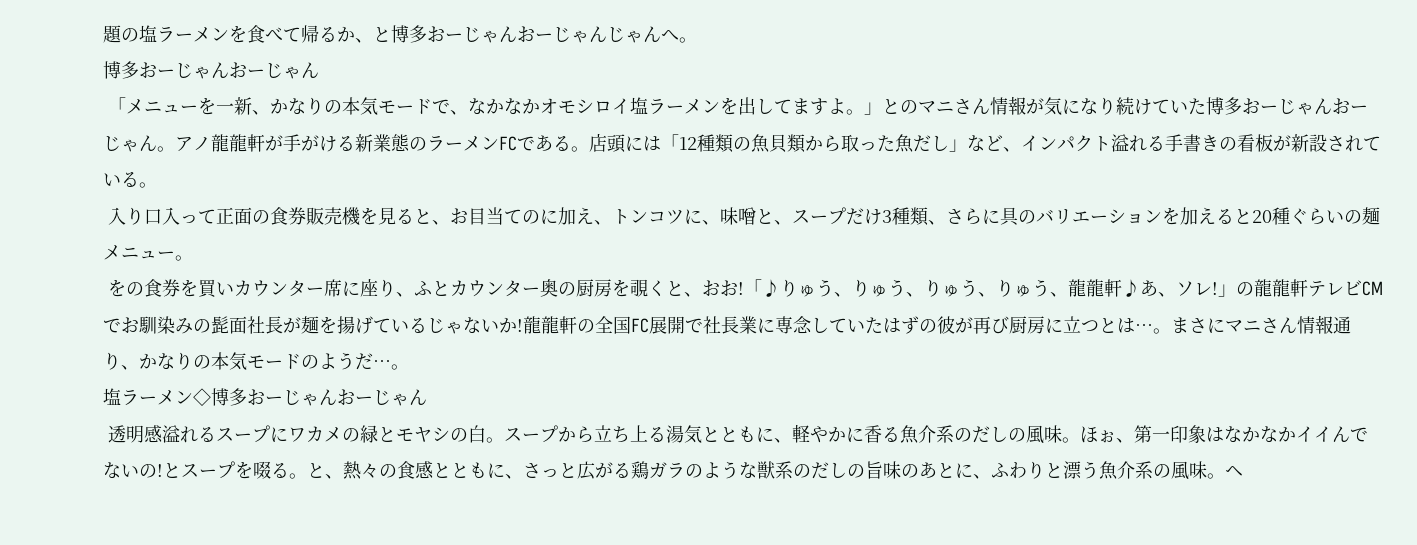題の塩ラーメンを食べて帰るか、と博多おーじゃんおーじゃんじゃんへ。
博多おーじゃんおーじゃん
 「メニューを一新、かなりの本気モードで、なかなかオモシロイ塩ラーメンを出してますよ。」とのマニさん情報が気になり続けていた博多おーじゃんおーじゃん。アノ龍龍軒が手がける新業態のラーメンFCである。店頭には「12種類の魚貝類から取った魚だし」など、インパクト溢れる手書きの看板が新設されている。
 入り口入って正面の食券販売機を見ると、お目当てのに加え、トンコツに、味噌と、スープだけ3種類、さらに具のバリエーションを加えると20種ぐらいの麺メニュー。
 をの食券を買いカウンター席に座り、ふとカウンター奥の厨房を覗くと、おお!「♪りゅう、りゅう、りゅう、りゅう、龍龍軒♪あ、ソレ!」の龍龍軒テレビCMでお馴染みの髭面社長が麺を揚げているじゃないか!龍龍軒の全国FC展開で社長業に専念していたはずの彼が再び厨房に立つとは…。まさにマニさん情報通り、かなりの本気モードのようだ…。
塩ラーメン◇博多おーじゃんおーじゃん
 透明感溢れるスープにワカメの緑とモヤシの白。スープから立ち上る湯気とともに、軽やかに香る魚介系のだしの風味。ほぉ、第一印象はなかなかイイんでないの!とスープを啜る。と、熱々の食感とともに、さっと広がる鶏ガラのような獣系のだしの旨味のあとに、ふわりと漂う魚介系の風味。ヘ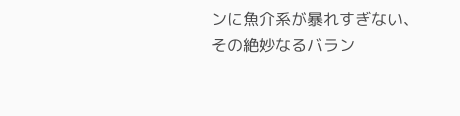ンに魚介系が暴れすぎない、その絶妙なるバラン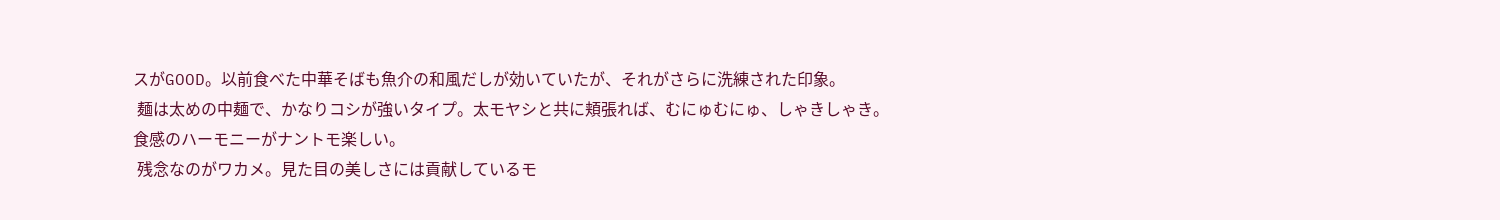スがGOOD。以前食べた中華そばも魚介の和風だしが効いていたが、それがさらに洗練された印象。
 麺は太めの中麺で、かなりコシが強いタイプ。太モヤシと共に頬張れば、むにゅむにゅ、しゃきしゃき。食感のハーモニーがナントモ楽しい。
 残念なのがワカメ。見た目の美しさには貢献しているモ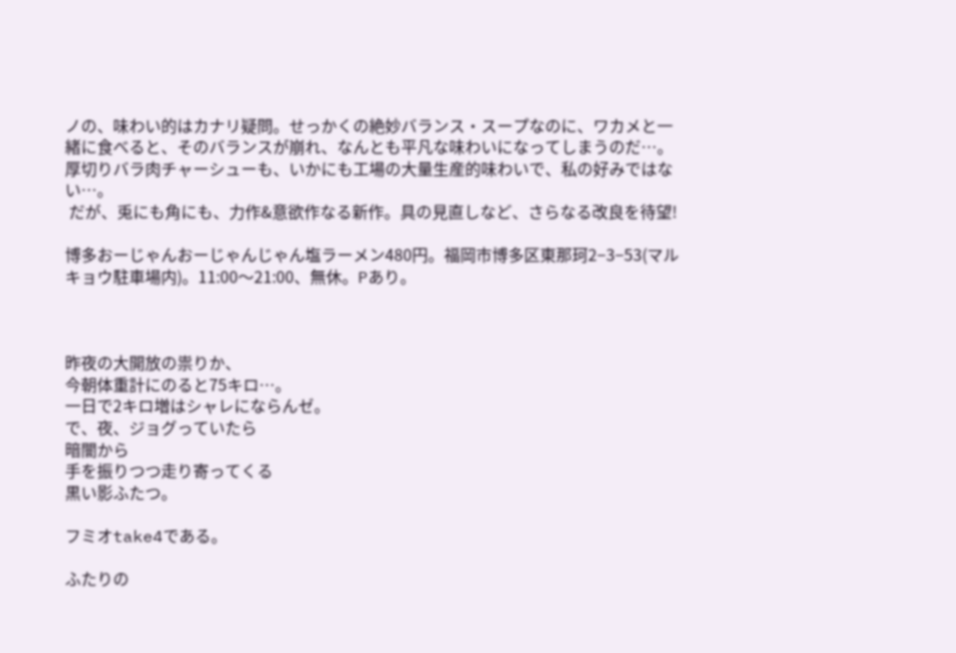ノの、味わい的はカナリ疑問。せっかくの絶妙バランス・スープなのに、ワカメと一緒に食べると、そのバランスが崩れ、なんとも平凡な味わいになってしまうのだ…。厚切りバラ肉チャーシューも、いかにも工場の大量生産的味わいで、私の好みではない…。
 だが、兎にも角にも、力作&意欲作なる新作。具の見直しなど、さらなる改良を待望!

博多おーじゃんおーじゃんじゃん塩ラーメン480円。福岡市博多区東那珂2−3−53(マルキョウ駐車場内)。11:00〜21:00、無休。Pあり。



昨夜の大開放の祟りか、
今朝体重計にのると75キロ…。
一日で2キロ増はシャレにならんゼ。
で、夜、ジョグっていたら
暗闇から
手を振りつつ走り寄ってくる
黒い影ふたつ。

フミオtake4である。

ふたりの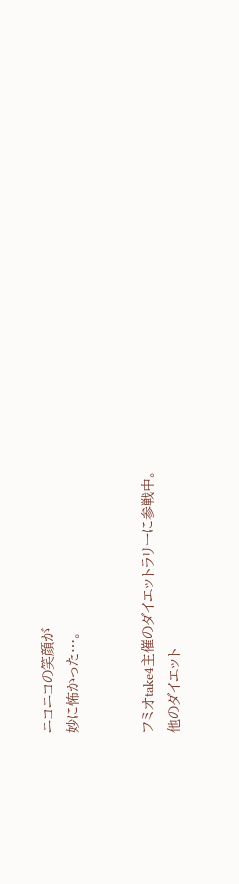ニコニコの笑顔が
妙に怖かった…。


フミオtake4主催のダイエットラリーに参戦中。
他のダイエット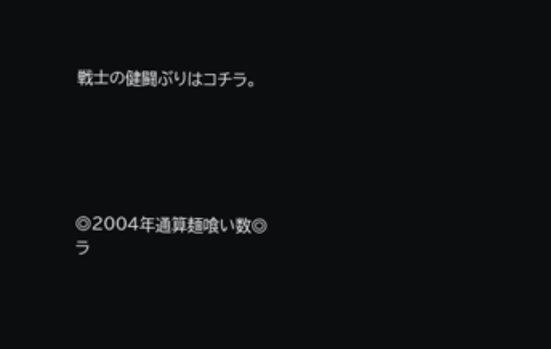戦士の健闘ぶりはコチラ。





◎2004年通算麺喰い数◎
ラ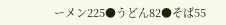ーメン225●うどん82●そば55